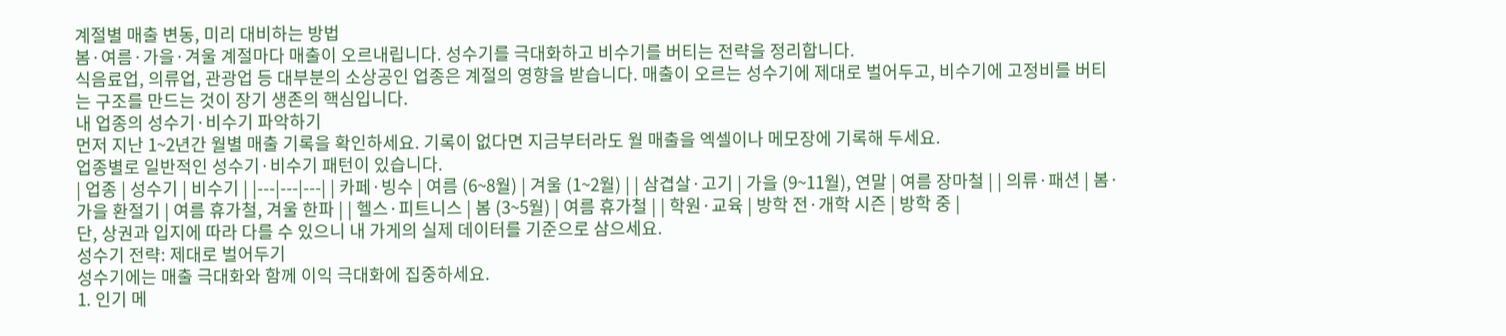계절별 매출 변동, 미리 대비하는 방법
봄·여름·가을·겨울 계절마다 매출이 오르내립니다. 성수기를 극대화하고 비수기를 버티는 전략을 정리합니다.
식음료업, 의류업, 관광업 등 대부분의 소상공인 업종은 계절의 영향을 받습니다. 매출이 오르는 성수기에 제대로 벌어두고, 비수기에 고정비를 버티는 구조를 만드는 것이 장기 생존의 핵심입니다.
내 업종의 성수기·비수기 파악하기
먼저 지난 1~2년간 월별 매출 기록을 확인하세요. 기록이 없다면 지금부터라도 월 매출을 엑셀이나 메모장에 기록해 두세요.
업종별로 일반적인 성수기·비수기 패턴이 있습니다.
| 업종 | 성수기 | 비수기 | |---|---|---| | 카페·빙수 | 여름 (6~8월) | 겨울 (1~2월) | | 삼겹살·고기 | 가을 (9~11월), 연말 | 여름 장마철 | | 의류·패션 | 봄·가을 환절기 | 여름 휴가철, 겨울 한파 | | 헬스·피트니스 | 봄 (3~5월) | 여름 휴가철 | | 학원·교육 | 방학 전·개학 시즌 | 방학 중 |
단, 상권과 입지에 따라 다를 수 있으니 내 가게의 실제 데이터를 기준으로 삼으세요.
성수기 전략: 제대로 벌어두기
성수기에는 매출 극대화와 함께 이익 극대화에 집중하세요.
1. 인기 메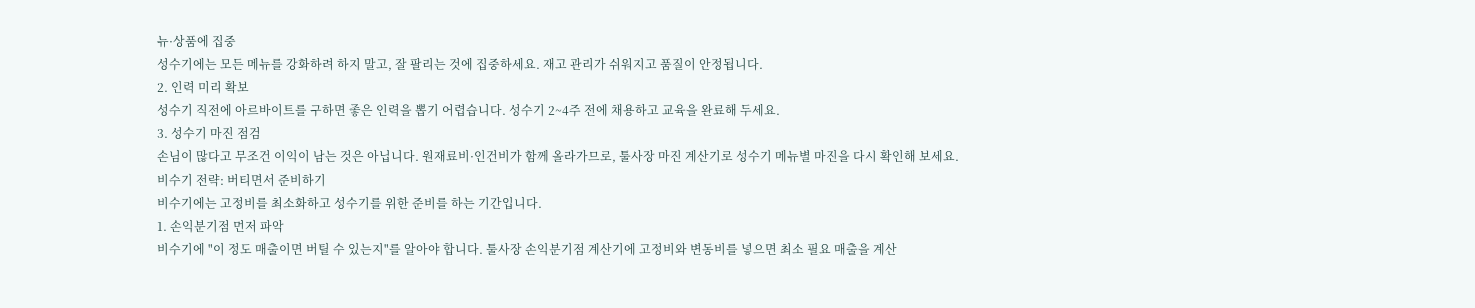뉴·상품에 집중
성수기에는 모든 메뉴를 강화하려 하지 말고, 잘 팔리는 것에 집중하세요. 재고 관리가 쉬워지고 품질이 안정됩니다.
2. 인력 미리 확보
성수기 직전에 아르바이트를 구하면 좋은 인력을 뽑기 어렵습니다. 성수기 2~4주 전에 채용하고 교육을 완료해 두세요.
3. 성수기 마진 점검
손님이 많다고 무조건 이익이 남는 것은 아닙니다. 원재료비·인건비가 함께 올라가므로, 툴사장 마진 계산기로 성수기 메뉴별 마진을 다시 확인해 보세요.
비수기 전략: 버티면서 준비하기
비수기에는 고정비를 최소화하고 성수기를 위한 준비를 하는 기간입니다.
1. 손익분기점 먼저 파악
비수기에 "이 정도 매출이면 버틸 수 있는지"를 알아야 합니다. 툴사장 손익분기점 계산기에 고정비와 변동비를 넣으면 최소 필요 매출을 계산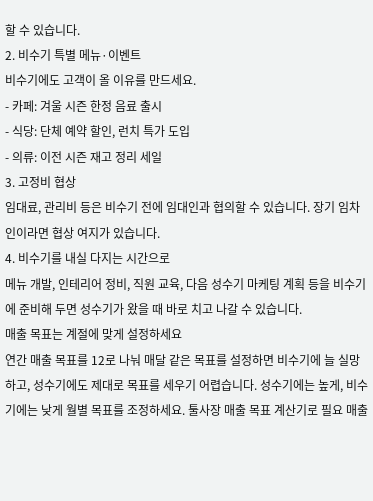할 수 있습니다.
2. 비수기 특별 메뉴·이벤트
비수기에도 고객이 올 이유를 만드세요.
- 카페: 겨울 시즌 한정 음료 출시
- 식당: 단체 예약 할인, 런치 특가 도입
- 의류: 이전 시즌 재고 정리 세일
3. 고정비 협상
임대료, 관리비 등은 비수기 전에 임대인과 협의할 수 있습니다. 장기 임차인이라면 협상 여지가 있습니다.
4. 비수기를 내실 다지는 시간으로
메뉴 개발, 인테리어 정비, 직원 교육, 다음 성수기 마케팅 계획 등을 비수기에 준비해 두면 성수기가 왔을 때 바로 치고 나갈 수 있습니다.
매출 목표는 계절에 맞게 설정하세요
연간 매출 목표를 12로 나눠 매달 같은 목표를 설정하면 비수기에 늘 실망하고, 성수기에도 제대로 목표를 세우기 어렵습니다. 성수기에는 높게, 비수기에는 낮게 월별 목표를 조정하세요. 툴사장 매출 목표 계산기로 필요 매출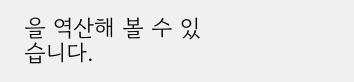을 역산해 볼 수 있습니다.